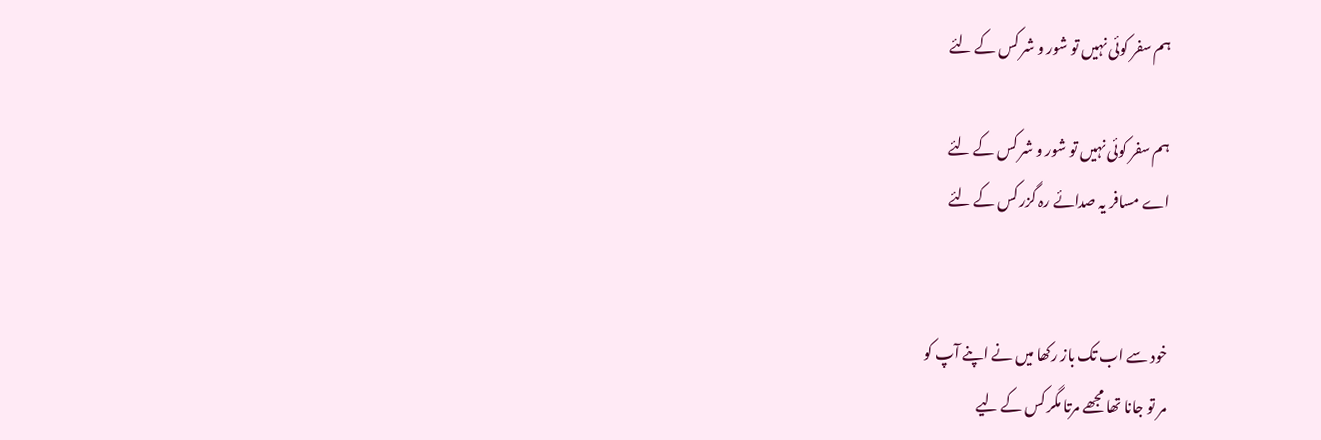ہم سفر کوئی نہیں تو شور و شر کس کے لئے

ہم سفر کوئی نہیں تو شور و شر کس کے لئے
اے مسافر یہ صدائے رہ گزر کس کے لئے


خود سے اب تک باز رکھا میں نے اپنے آپ کو
مر تو جانا تھا مجھے مرتا مگر کس کے لیے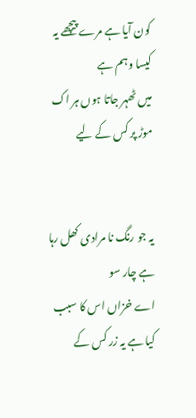کون آیا ہے مرے پیچھے یہ کیسا وہم ہے
میں ٹھہر جاتا ہوں ہر اک موڑ پر کس کے لیے


یہ جو رنگ نا مرادی کھل رہا ہے چار سو
اے خزاں اس کا سبب کیا ہے یہ زر کس کے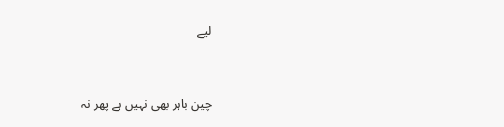لیے


چین باہر بھی نہیں ہے پھر نہ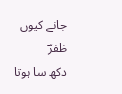جانے کیوں ظفرؔ
دکھ سا ہوتا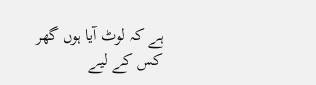ہے کہ لوٹ آیا ہوں گھر کس کے لیے